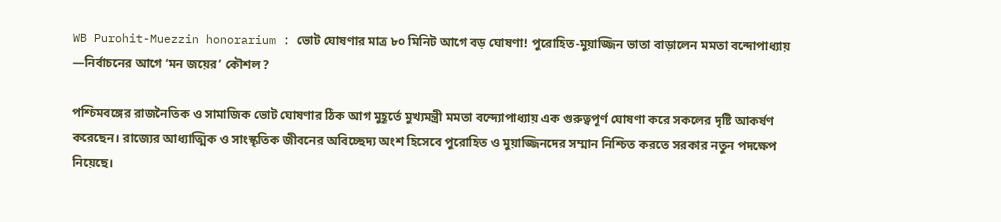WB Purohit-Muezzin honorarium : ভোট ঘোষণার মাত্র ৮০ মিনিট আগে বড় ঘোষণা! পুরোহিত-মুয়াজ্জিন ভাতা বাড়ালেন মমতা বন্দোপাধ্যায় —নির্বাচনের আগে ‘মন জয়ের’ কৌশল?

পশ্চিমবঙ্গের রাজনৈতিক ও সামাজিক ভোট ঘোষণার ঠিক আগ মুহূর্তে মুখ্যমন্ত্রী মমতা বন্দ্যোপাধ্যায় এক গুরুত্বপূর্ণ ঘোষণা করে সকলের দৃষ্টি আকর্ষণ করেছেন। রাজ্যের আধ্যাত্মিক ও সাংস্কৃতিক জীবনের অবিচ্ছেদ্য অংশ হিসেবে পুরোহিত ও মুয়াজ্জিনদের সম্মান নিশ্চিত করতে সরকার নতুন পদক্ষেপ নিয়েছে।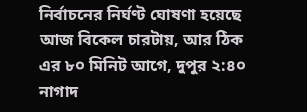নির্বাচনের নির্ঘণ্ট ঘোষণা হয়েছে আজ বিকেল চারটায়, আর ঠিক এর ৮০ মিনিট আগে, দুপুর ২:৪০ নাগাদ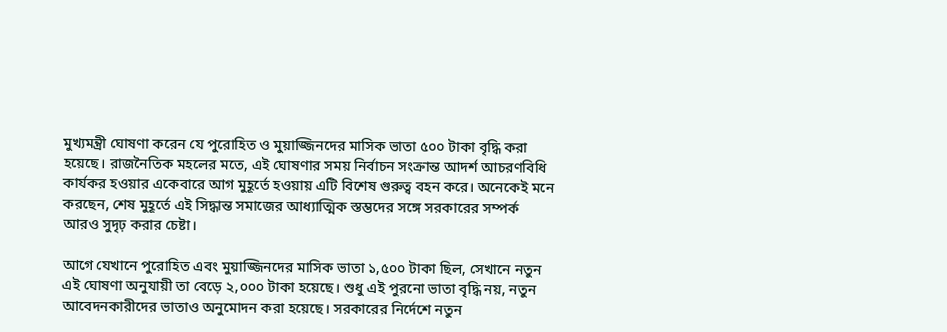মুখ্যমন্ত্রী ঘোষণা করেন যে পুরোহিত ও মুয়াজ্জিনদের মাসিক ভাতা ৫০০ টাকা বৃদ্ধি করা হয়েছে। রাজনৈতিক মহলের মতে, এই ঘোষণার সময় নির্বাচন সংক্রান্ত আদর্শ আচরণবিধি কার্যকর হওয়ার একেবারে আগ মুহূর্তে হওয়ায় এটি বিশেষ গুরুত্ব বহন করে। অনেকেই মনে করছেন, শেষ মুহূর্তে এই সিদ্ধান্ত সমাজের আধ্যাত্মিক স্তম্ভদের সঙ্গে সরকারের সম্পর্ক আরও সুদৃঢ় করার চেষ্টা।

আগে যেখানে পুরোহিত এবং মুয়াজ্জিনদের মাসিক ভাতা ১,৫০০ টাকা ছিল, সেখানে নতুন এই ঘোষণা অনুযায়ী তা বেড়ে ২,০০০ টাকা হয়েছে। শুধু এই পুরনো ভাতা বৃদ্ধি নয়, নতুন আবেদনকারীদের ভাতাও অনুমোদন করা হয়েছে। সরকারের নির্দেশে নতুন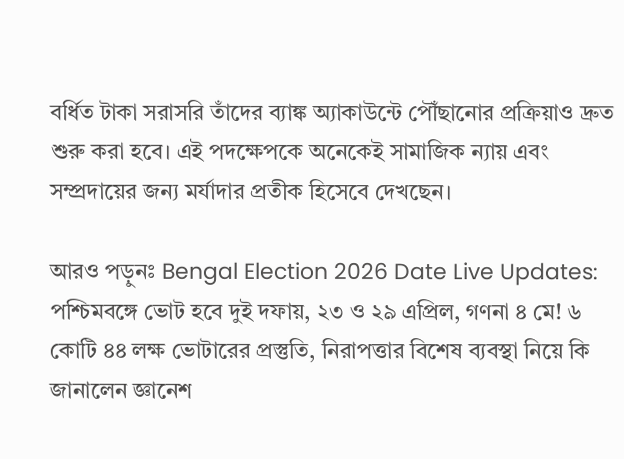বর্ধিত টাকা সরাসরি তাঁদের ব্যাঙ্ক অ্যাকাউন্টে পৌঁছানোর প্রক্রিয়াও দ্রুত শুরু করা হবে। এই পদক্ষেপকে অনেকেই সামাজিক ন্যায় এবং সম্প্রদায়ের জন্য মর্যাদার প্রতীক হিসেবে দেখছেন।

আরও পড়ুনঃ Bengal Election 2026 Date Live Updates: পশ্চিমবঙ্গে ভোট হবে দুই দফায়, ২৩ ও ২৯ এপ্রিল, গণনা ৪ মে! ৬ কোটি ৪৪ লক্ষ ভোটারের প্রস্তুতি, নিরাপত্তার বিশেষ ব্যবস্থা নিয়ে কি জানালেন জ্ঞানেশ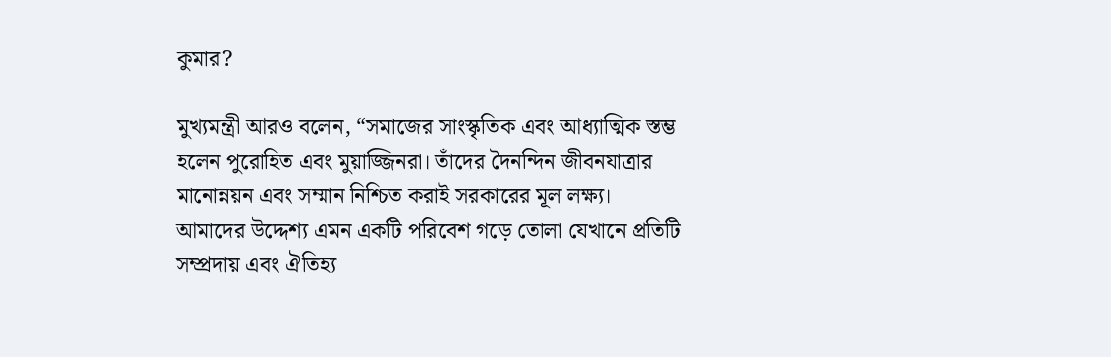কুমার?

মুখ্যমন্ত্রী আরও বলেন, “সমাজের সাংস্কৃতিক এবং আধ্যাত্মিক স্তম্ভ হলেন পুরোহিত এবং মুয়াজ্জিনরা। তাঁদের দৈনন্দিন জীবনযাত্রার মানোন্নয়ন এবং সম্মান নিশ্চিত করাই সরকারের মূল লক্ষ্য। আমাদের উদ্দেশ্য এমন একটি পরিবেশ গড়ে তোলা যেখানে প্রতিটি সম্প্রদায় এবং ঐতিহ্য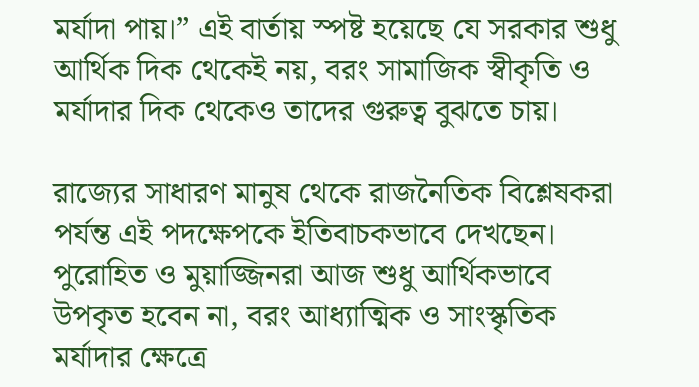মর্যাদা পায়।” এই বার্তায় স্পষ্ট হয়েছে যে সরকার শুধু আর্থিক দিক থেকেই নয়, বরং সামাজিক স্বীকৃতি ও মর্যাদার দিক থেকেও তাদের গুরুত্ব বুঝতে চায়।

রাজ্যের সাধারণ মানুষ থেকে রাজনৈতিক বিশ্লেষকরা পর্যন্ত এই পদক্ষেপকে ইতিবাচকভাবে দেখছেন। পুরোহিত ও মুয়াজ্জিনরা আজ শুধু আর্থিকভাবে উপকৃত হবেন না, বরং আধ্যাত্মিক ও সাংস্কৃতিক মর্যাদার ক্ষেত্রে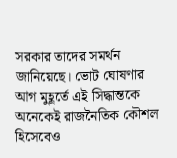সরকার তাদের সমর্থন জানিয়েছে। ভোট ঘোষণার আগ মুহূর্তে এই সিদ্ধান্তকে অনেকেই রাজনৈতিক কৌশল হিসেবেও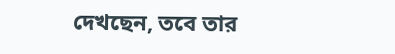দেখছেন, তবে তার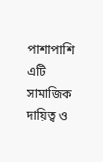পাশাপাশি এটি সামাজিক দায়িত্ব ও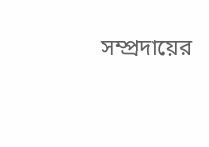সম্প্রদায়ের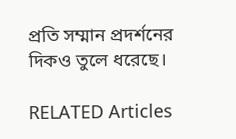প্রতি সম্মান প্রদর্শনের দিকও তুলে ধরেছে।

RELATED Articles